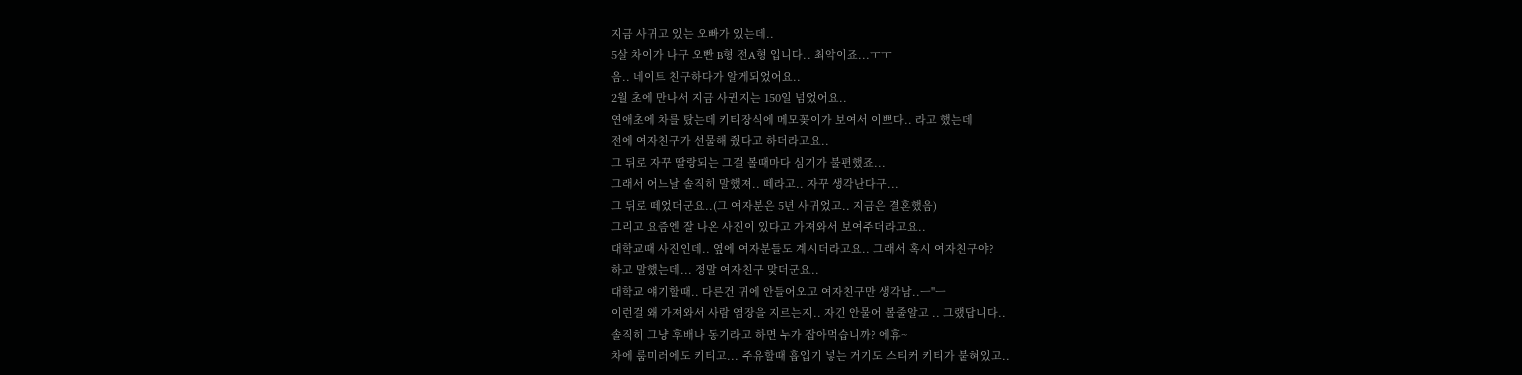지금 사귀고 있는 오빠가 있는데..
5살 차이가 나구 오빤 B형 전A형 입니다.. 최악이죠...ㅜㅜ
음.. 네이트 친구하다가 알게되었어요..
2월 초에 만나서 지금 사귄지는 150일 넘었어요..
연애초에 차를 탔는데 키티장식에 메모꽂이가 보여서 이쁘다.. 라고 했는데
전에 여자친구가 선물해 줬다고 하더라고요..
그 뒤로 자꾸 딸랑되는 그걸 볼때마다 심기가 불편했죠...
그래서 어느날 솔직히 말했져.. 떼라고.. 자꾸 생각난다구...
그 뒤로 떼었더군요..(그 여자분은 5년 사귀었고.. 지금은 결혼했음)
그리고 요즘엔 잘 나온 사진이 있다고 가져와서 보여주더라고요..
대학교때 사진인데.. 옆에 여자분들도 계시더라고요.. 그래서 혹시 여자친구야?
하고 말했는데... 정말 여자친구 맞더군요..
대학교 얘기할때.. 다른건 귀에 안들어오고 여자친구만 생각남..ㅡ"ㅡ
이런걸 왜 가져와서 사람 염장을 지르는지.. 자긴 안물어 볼줄알고 .. 그랬답니다..
솔직히 그냥 후배나 동기라고 하면 누가 잡아먹습니까? 에휴~
차에 룸미러에도 키티고... 주유할때 흡입기 넣는 거기도 스티커 키티가 붙혀있고..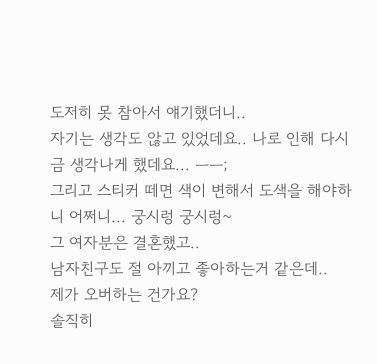도저히 못 참아서 얘기했더니..
자기는 생각도 않고 있었데요.. 나로 인해 다시금 생각나게 했데요... ㅡㅡ;
그리고 스티커 떼면 색이 변해서 도색을 해야하니 어쩌니... 궁시렁 궁시렁~
그 여자분은 결혼했고..
남자친구도 절 아끼고 좋아하는거 같은데..
제가 오버하는 건가요?
솔직히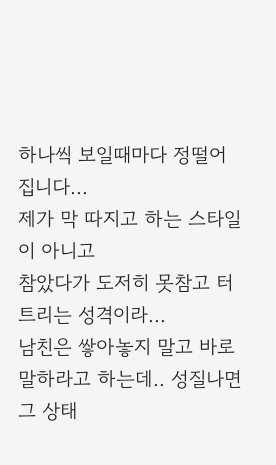하나씩 보일때마다 정떨어 집니다...
제가 막 따지고 하는 스타일이 아니고
참았다가 도저히 못참고 터트리는 성격이라...
남친은 쌓아놓지 말고 바로 말하라고 하는데.. 성질나면 그 상태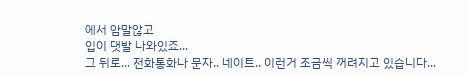에서 암말않고
입이 댓발 나와있죠...
그 뒤로... 전화통화나 문자.. 네이트.. 이런거 조금씩 꺼려지고 있습니다...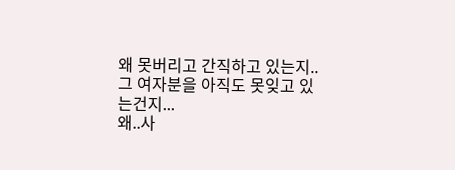왜 못버리고 간직하고 있는지..
그 여자분을 아직도 못잊고 있는건지...
왜..사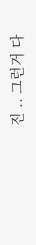진 .. 그런거 다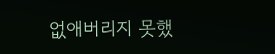없애버리지 못했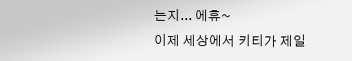는지... 에휴~
이제 세상에서 키티가 제일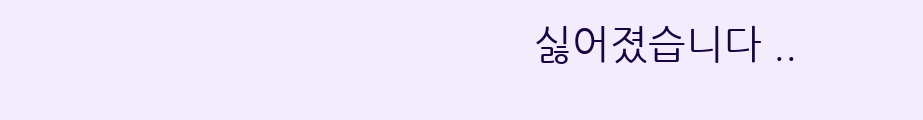싫어졌습니다 ..